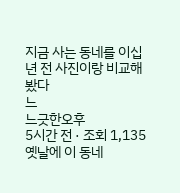지금 사는 동네를 이십년 전 사진이랑 비교해봤다
느
느긋한오후
5시간 전 · 조회 1,135
옛날에 이 동네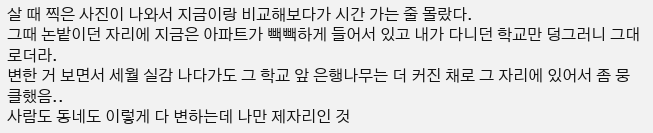살 때 찍은 사진이 나와서 지금이랑 비교해보다가 시간 가는 줄 몰랐다.
그때 논밭이던 자리에 지금은 아파트가 빽빽하게 들어서 있고 내가 다니던 학교만 덩그러니 그대로더라.
변한 거 보면서 세월 실감 나다가도 그 학교 앞 은행나무는 더 커진 채로 그 자리에 있어서 좀 뭉클했음..
사람도 동네도 이렇게 다 변하는데 나만 제자리인 것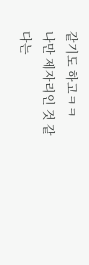같기도 하고ㅋㅋ
나만 제자리인 것 같다는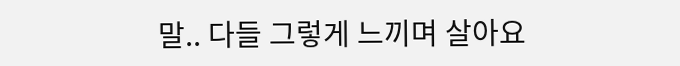말.. 다들 그렇게 느끼며 살아요